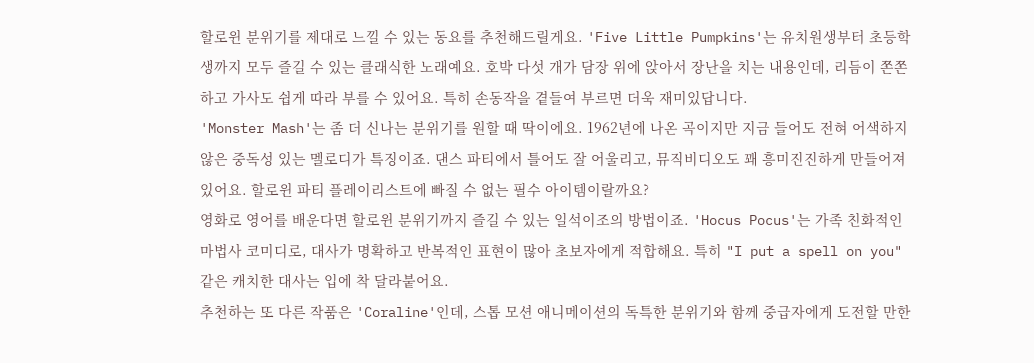할로윈 분위기를 제대로 느낄 수 있는 동요를 추천해드릴게요. 'Five Little Pumpkins'는 유치원생부터 초등학생까지 모두 즐길 수 있는 클래식한 노래예요. 호박 다섯 개가 담장 위에 앉아서 장난을 치는 내용인데, 리듬이 쫀쫀하고 가사도 쉽게 따라 부를 수 있어요. 특히 손동작을 곁들여 부르면 더욱 재미있답니다.
'Monster Mash'는 좀 더 신나는 분위기를 원할 때 딱이에요. 1962년에 나온 곡이지만 지금 들어도 전혀 어색하지 않은 중독성 있는 멜로디가 특징이죠. 댄스 파티에서 틀어도 잘 어울리고, 뮤직비디오도 꽤 흥미진진하게 만들어져 있어요. 할로윈 파티 플레이리스트에 빠질 수 없는 필수 아이템이랄까요?
영화로 영어를 배운다면 할로윈 분위기까지 즐길 수 있는 일석이조의 방법이죠. 'Hocus Pocus'는 가족 친화적인 마법사 코미디로, 대사가 명확하고 반복적인 표현이 많아 초보자에게 적합해요. 특히 "I put a spell on you" 같은 캐치한 대사는 입에 착 달라붙어요.
추천하는 또 다른 작품은 'Coraline'인데, 스톱 모션 애니메이션의 독특한 분위기와 함께 중급자에게 도전할 만한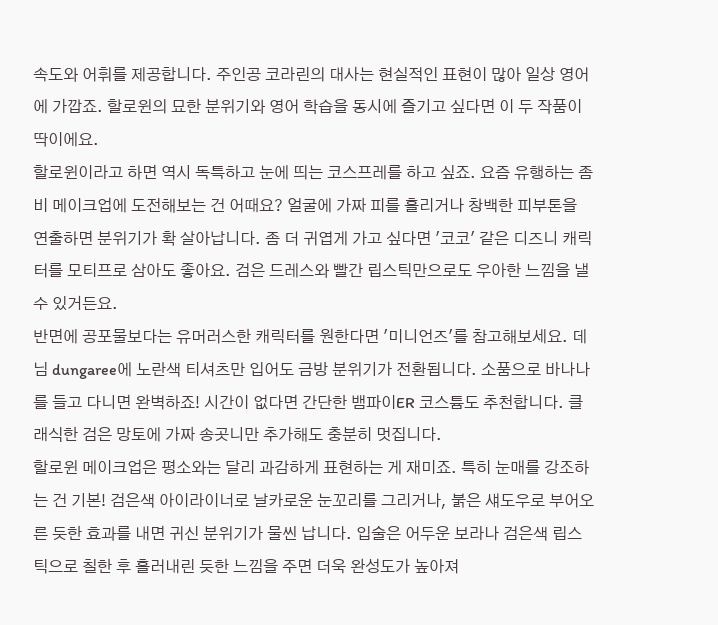속도와 어휘를 제공합니다. 주인공 코라린의 대사는 현실적인 표현이 많아 일상 영어에 가깝죠. 할로윈의 묘한 분위기와 영어 학습을 동시에 즐기고 싶다면 이 두 작품이 딱이에요.
할로윈이라고 하면 역시 독특하고 눈에 띄는 코스프레를 하고 싶죠. 요즘 유행하는 좀비 메이크업에 도전해보는 건 어때요? 얼굴에 가짜 피를 흘리거나 창백한 피부톤을 연출하면 분위기가 확 살아납니다. 좀 더 귀엽게 가고 싶다면 '코코' 같은 디즈니 캐릭터를 모티프로 삼아도 좋아요. 검은 드레스와 빨간 립스틱만으로도 우아한 느낌을 낼 수 있거든요.
반면에 공포물보다는 유머러스한 캐릭터를 원한다면 '미니언즈'를 참고해보세요. 데님 dungaree에 노란색 티셔츠만 입어도 금방 분위기가 전환됩니다. 소품으로 바나나를 들고 다니면 완벽하죠! 시간이 없다면 간단한 뱀파이ER 코스튬도 추천합니다. 클래식한 검은 망토에 가짜 송곳니만 추가해도 충분히 멋집니다.
할로윈 메이크업은 평소와는 달리 과감하게 표현하는 게 재미죠. 특히 눈매를 강조하는 건 기본! 검은색 아이라이너로 날카로운 눈꼬리를 그리거나, 붉은 섀도우로 부어오른 듯한 효과를 내면 귀신 분위기가 물씬 납니다. 입술은 어두운 보라나 검은색 립스틱으로 칠한 후 흘러내린 듯한 느낌을 주면 더욱 완성도가 높아져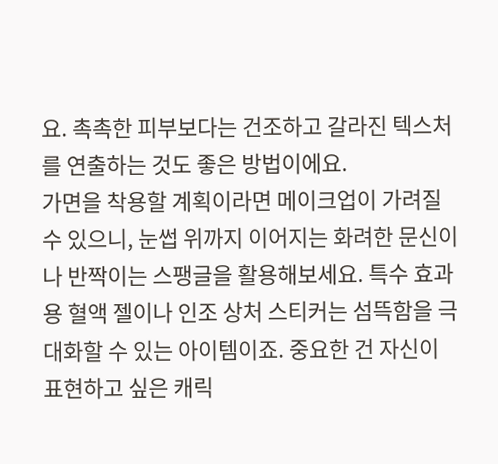요. 촉촉한 피부보다는 건조하고 갈라진 텍스처를 연출하는 것도 좋은 방법이에요.
가면을 착용할 계획이라면 메이크업이 가려질 수 있으니, 눈썹 위까지 이어지는 화려한 문신이나 반짝이는 스팽글을 활용해보세요. 특수 효과용 혈액 젤이나 인조 상처 스티커는 섬뜩함을 극대화할 수 있는 아이템이죠. 중요한 건 자신이 표현하고 싶은 캐릭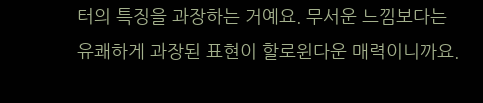터의 특징을 과장하는 거예요. 무서운 느낌보다는 유쾌하게 과장된 표현이 할로윈다운 매력이니까요.